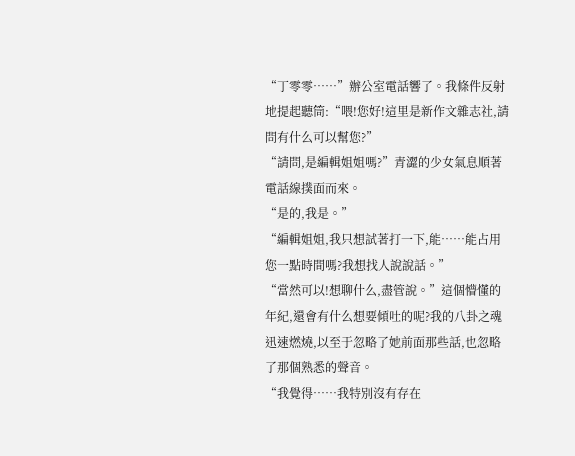“丁零零……”辦公室電話響了。我條件反射地提起聽筒:“喂!您好!這里是新作文雜志社,請問有什么可以幫您?”
“請問,是編輯姐姐嗎?”青澀的少女氣息順著電話線撲面而來。
“是的,我是。”
“編輯姐姐,我只想試著打一下,能……能占用您一點時間嗎?我想找人說說話。”
“當然可以!想聊什么,盡管說。”這個懵懂的年紀,還會有什么想要傾吐的呢?我的八卦之魂迅速燃燒,以至于忽略了她前面那些話,也忽略了那個熟悉的聲音。
“我覺得……我特別沒有存在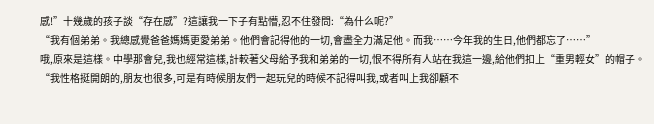感!”十幾歲的孩子談“存在感”?這讓我一下子有點懵,忍不住發問:“為什么呢?”
“我有個弟弟。我總感覺爸爸媽媽更愛弟弟。他們會記得他的一切,會盡全力滿足他。而我……今年我的生日,他們都忘了……”
哦,原來是這樣。中學那會兒,我也經常這樣,計較著父母給予我和弟弟的一切,恨不得所有人站在我這一邊,給他們扣上“重男輕女”的帽子。
“我性格挺開朗的,朋友也很多,可是有時候朋友們一起玩兒的時候不記得叫我,或者叫上我卻顧不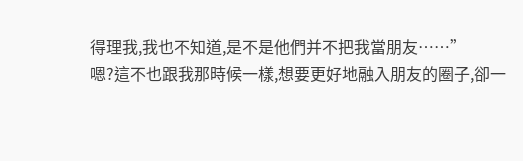得理我,我也不知道,是不是他們并不把我當朋友……”
嗯?這不也跟我那時候一樣,想要更好地融入朋友的圈子,卻一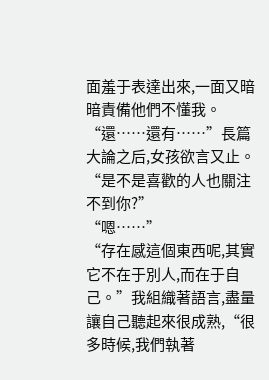面羞于表達出來,一面又暗暗責備他們不懂我。
“還……還有……”長篇大論之后,女孩欲言又止。
“是不是喜歡的人也關注不到你?”
“嗯……”
“存在感這個東西呢,其實它不在于別人,而在于自己。”我組織著語言,盡量讓自己聽起來很成熟,“很多時候,我們執著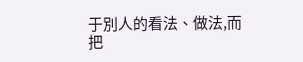于別人的看法、做法,而把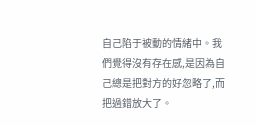自己陷于被動的情緒中。我們覺得沒有存在感,是因為自己總是把對方的好忽略了,而把過錯放大了。